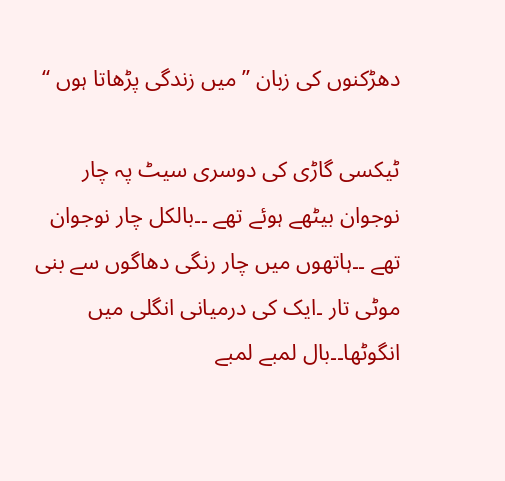دھڑکنوں کی زبان ’’میں زندگی پڑھاتا ہوں ‘‘

ٹیکسی گاڑی کی دوسری سیٹ پہ چار نوجوان بیٹھے ہوئے تھے ۔۔بالکل چار نوجوان تھے ۔۔ہاتھوں میں چار رنگی دھاگوں سے بنی موٹی تار ۔ایک کی درمیانی انگلی میں انگوٹھا۔۔بال لمبے لمبے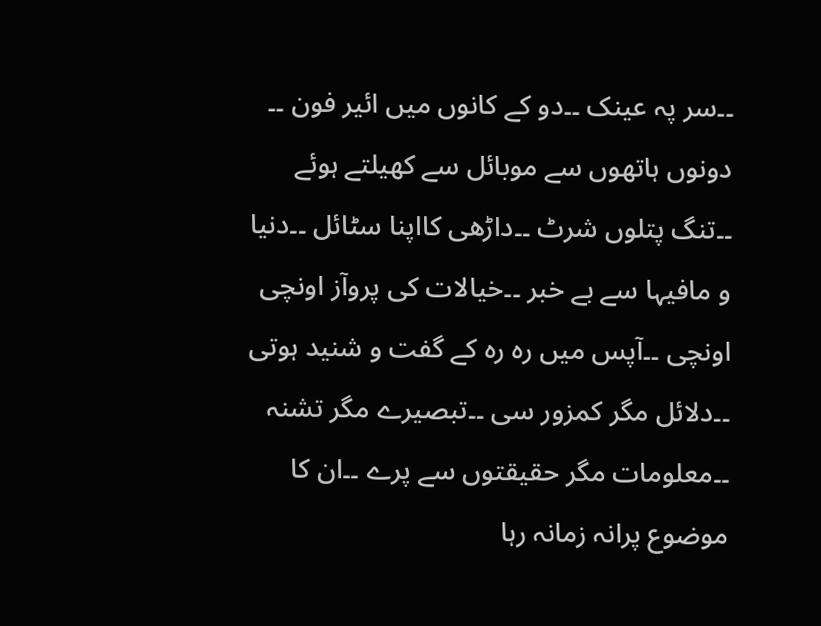۔۔سر پہ عینک ۔۔دو کے کانوں میں ائیر فون ۔۔ دونوں ہاتھوں سے موبائل سے کھیلتے ہوئے ۔۔تنگ پتلوں شرٹ ۔۔داڑھی کااپنا سٹائل ۔۔دنیا و مافیہا سے بے خبر ۔۔خیالات کی پروآز اونچی اونچی ۔۔آپس میں رہ رہ کے گفت و شنید ہوتی ۔۔دلائل مگر کمزور سی ۔۔تبصیرے مگر تشنہ ۔۔معلومات مگر حقیقتوں سے پرے ۔۔ان کا موضوع پرانہ زمانہ رہا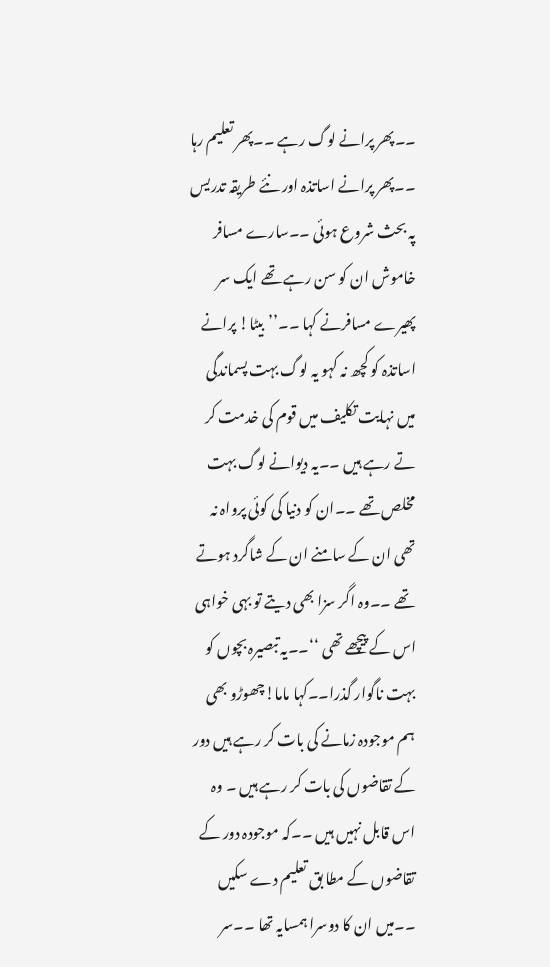۔۔پھر پرانے لوگ رہے ۔۔پھر تعلیم رہا ۔۔پھر پرانے اساتذہ اور نئے طریقہ تدریس پہ بحث شروع ہوئی ۔۔سارے مسافر خاموش ان کو سن رہے تھے ایک سر پھیرے مسافرنے کہا ۔۔’’بیٹا! پرانے اساتذہ کو کچھ نہ کہو یہ لوگ بہت پسماندگی میں نہایت تکلیف میں قوم کی خدمت کر تے رہے ہیں ۔۔یہ دیوانے لوگ بہت مخلص تھے ۔۔ان کو دنیا کی کوئی پرواہ نہ تھی ان کے سامنے ان کے شاگرد ہوتے تھے ۔۔وہ اگر سزا بھی دیتے تو بہی خواہی اس کے پیچھے تھی ‘‘۔۔یہ تبصیرہ بچوں کو بہت ناگوار گذرا۔۔کہا ماما!چھوڑو بھی ہم موجودہ زمانے کی بات کر رہے ہیں دور کے تقاضوں کی بات کر رہے ہیں ۔ وہ اس قابل نہیں ہیں ۔۔کہ موجودہ دور کے تقاضوں کے مطا بق تعلیم دے سکیں ۔۔میں ان کا دوسرا ہمسایہ تھا ۔۔سر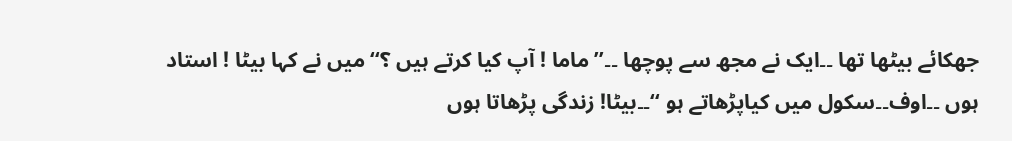جھکائے بیٹھا تھا ۔۔ایک نے مجھ سے پوچھا ۔۔’’ماما ! آپ کیا کرتے ہیں ؟‘‘ میں نے کہا بیٹا ! استاد ہوں ۔۔اوف۔۔سکول میں کیاپڑھاتے ہو ‘‘۔۔بیٹا! زندگی پڑھاتا ہوں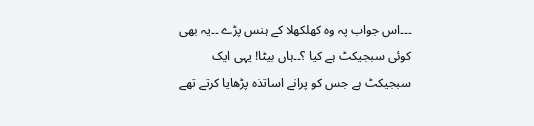۔۔۔اس جواب پہ وہ کھلکھلا کے ہنس پڑے ۔۔یہ بھی کوئی سبجیکٹ ہے کیا ؟۔۔ہاں بیٹا! یہی ایک سبجیکٹ ہے جس کو پرانے اساتذہ پڑھایا کرتے تھے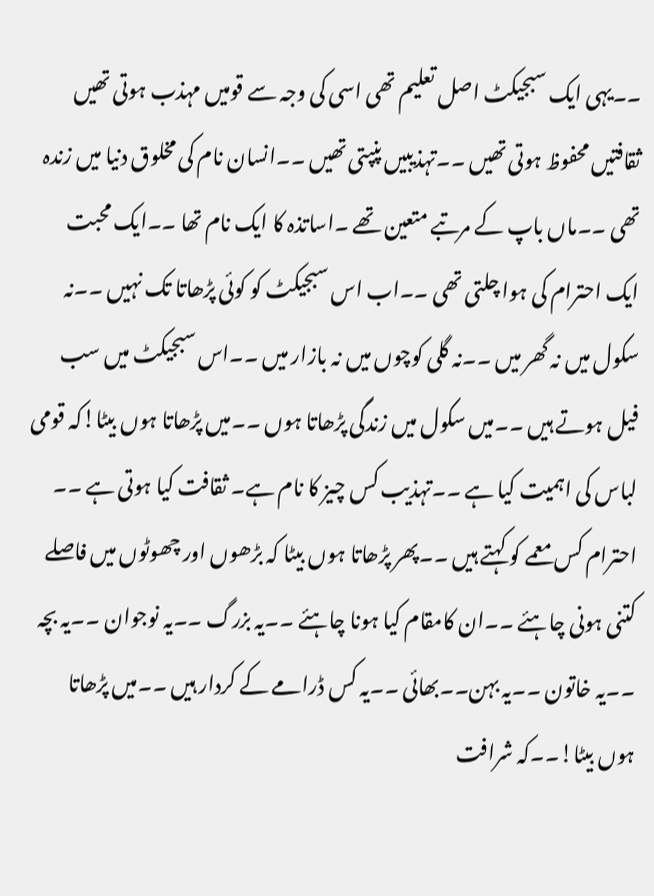۔۔یہی ایک سبجیکٹ اصل تعلیم تھی اسی کی وجہ سے قومیں مہذب ہوتی تھیں ثقافتیں محفوظ ہوتی تھیں ۔۔تہذیبیں پنپتی تھیں ۔۔انسان نام کی مخلوق دنیا میں زندہ تھی ۔۔ماں باپ کے مرتبے متعین تھے ۔اساتذہ کا ایک نام تھا ۔۔ایک محبت ایک احترام کی ہوا چلتی تھی ۔۔اب اس سبجیکٹ کو کوئی پڑھاتا تک نہیں ۔۔نہ سکول میں نہ گھر میں ۔۔نہ گلی کوچوں میں نہ بازار میں ۔۔اس سبجیکٹ میں سب فیل ہوتے ہیں ۔۔میں سکول میں زندگی پڑھاتا ہوں ۔۔میں پڑھاتا ہوں بیٹا!کہ قومی لباس کی اہمیت کیا ہے ۔۔تہذیب کس چیز کا نام ہے۔ ثقافت کیا ہوتی ہے ۔۔ احترام کس معمے کو کہتے ہیں ۔۔پھر پڑھاتا ہوں بیٹا کہ بڑھوں اور چھوٹوں میں فاصلے کتنی ہونی چاہئے ۔۔ان کامقام کیا ہونا چاہئے ۔۔یہ بزرگ ۔۔یہ نوجوان ۔۔یہ بچہ ۔۔یہ خاتون ۔۔یہ بہن۔۔بھائی ۔۔یہ کس ڈرامے کے کردار ہیں ۔۔میں پڑھاتا ہوں بیٹا!۔۔کہ شرافت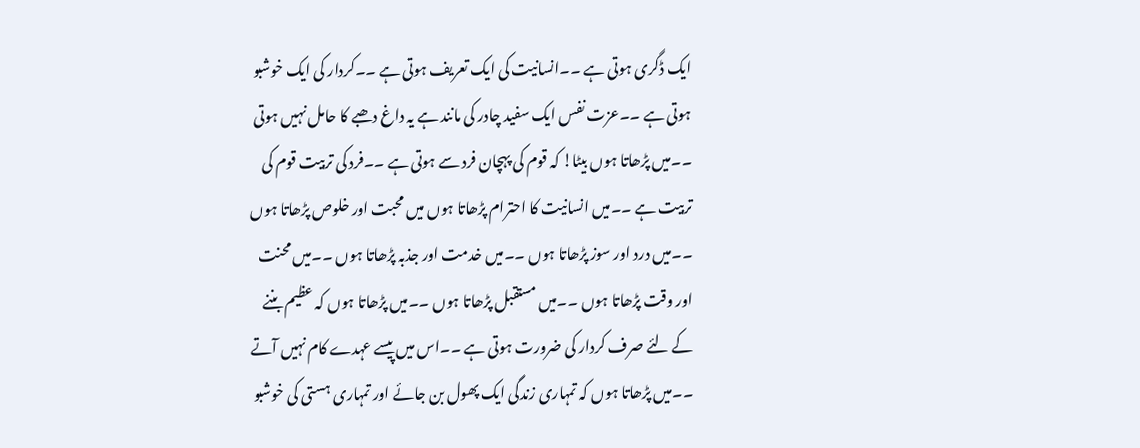ایک ڈگری ہوتی ہے ۔۔انسانیت کی ایک تعریف ہوتی ہے ۔۔کردار کی ایک خوشبو ہوتی ہے ۔۔عزت نفس ایک سفید چادر کی مانند ہے یہ داغ دھبے کا حامل نہیں ہوتی ۔۔میں پڑھاتا ہوں بیٹا! کہ قوم کی پہچان فرد سے ہوتی ہے ۔۔فرد کی تربیت قوم کی تربیت ہے ۔۔میں انسانیت کا احترام پڑھاتا ہوں میں محبت اور خلوص پڑھاتا ہوں ۔۔میں درد اور سوز پڑھاتا ہوں ۔۔میں خدمت اور جذبہ پڑھاتا ہوں ۔۔میں محنت اور وقت پڑھاتا ہوں ۔۔میں مستقبل پڑھاتا ہوں ۔۔میں پڑھاتا ہوں کہ عظیم بننے کے لئے صرف کردار کی ضرورت ہوتی ہے ۔۔اس میں پیسے عہدے کام نہیں آتے ۔۔میں پڑھاتا ہوں کہ تمہاری زندگی ایک پھول بن جائے اور تمہاری ہستی کی خوشبو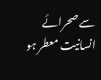سے صحرائے انسانیت معطر ہو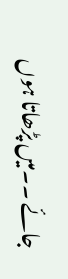جائے ۔۔میں پڑھاتا ہوں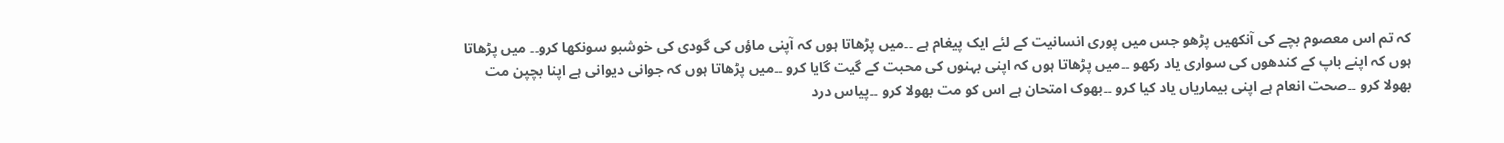کہ تم اس معصوم بچے کی آنکھیں پڑھو جس میں پوری انسانیت کے لئے ایک پیغام ہے ۔۔میں پڑھاتا ہوں کہ آپنی ماؤں کی گودی کی خوشبو سونکھا کرو۔۔ میں پڑھاتا ہوں کہ اپنے باپ کے کندھوں کی سواری یاد رکھو ۔۔میں پڑھاتا ہوں کہ اپنی بہنوں کی محبت کے گیت گایا کرو ۔۔میں پڑھاتا ہوں کہ جوانی دیوانی ہے اپنا بچپن مت بھولا کرو ۔۔صحت انعام ہے اپنی بیماریاں یاد کیا کرو ۔۔بھوک امتحان ہے اس کو مت بھولا کرو ۔۔پیاس درد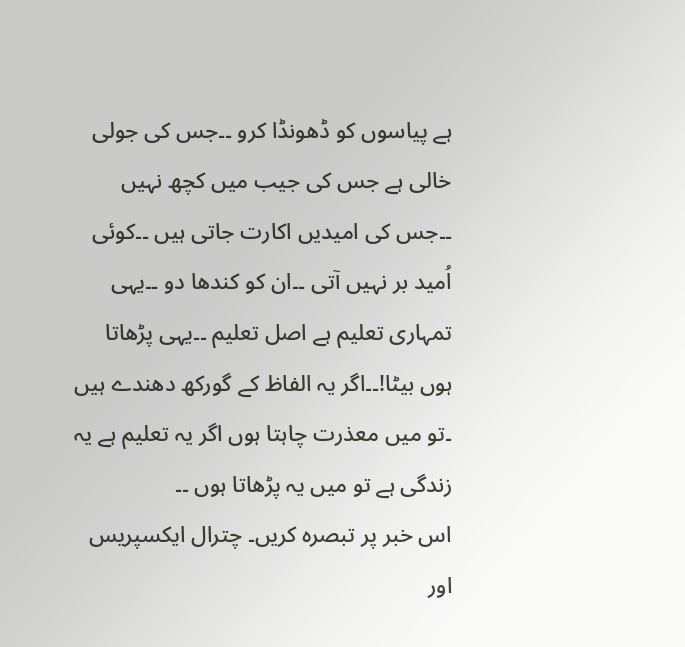ہے پیاسوں کو ڈھونڈا کرو ۔۔جس کی جولی خالی ہے جس کی جیب میں کچھ نہیں ۔۔جس کی امیدیں اکارت جاتی ہیں ۔۔کوئی اُمید بر نہیں آتی ۔۔ان کو کندھا دو ۔۔یہی تمہاری تعلیم ہے اصل تعلیم ۔۔یہی پڑھاتا ہوں بیٹا!۔۔اگر یہ الفاظ کے گورکھ دھندے ہیں ۔تو میں معذرت چاہتا ہوں اگر یہ تعلیم ہے یہ زندگی ہے تو میں یہ پڑھاتا ہوں ۔۔
اس خبر پر تبصرہ کریں۔ چترال ایکسپریس اور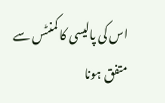اس کی پالیسی کا کمنٹس سے متفق ہونا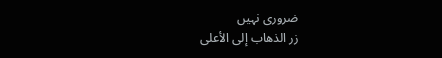ضروری نہیں
زر الذهاب إلى الأعلى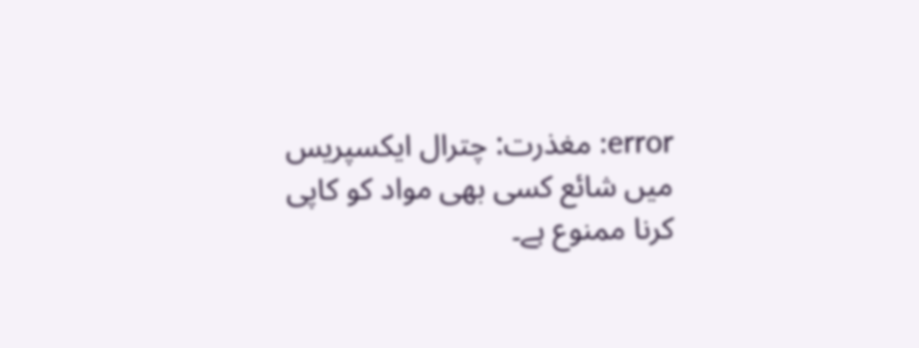error: مغذرت: چترال ایکسپریس میں شائع کسی بھی مواد کو کاپی کرنا ممنوع ہے۔